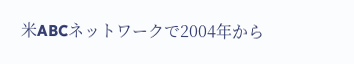米ABCネットワークで2004年から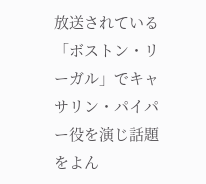放送されている「ボストン・リーガル」でキャサリン・パイパー役を演じ話題をよん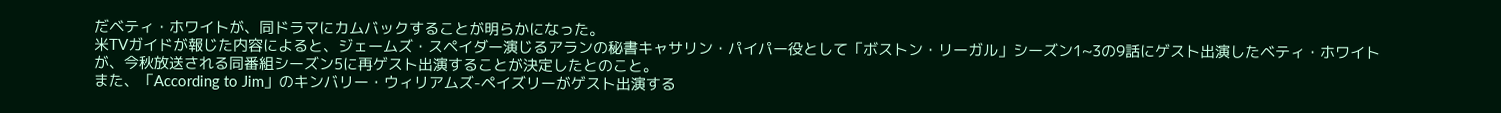だベティ・ホワイトが、同ドラマにカムバックすることが明らかになった。
米TVガイドが報じた内容によると、ジェームズ・スペイダー演じるアランの秘書キャサリン・パイパー役として「ボストン・リーガル」シーズン1~3の9話にゲスト出演したベティ・ホワイトが、今秋放送される同番組シーズン5に再ゲスト出演することが決定したとのこと。
また、「According to Jim」のキンバリー・ウィリアムズ-ペイズリーがゲスト出演する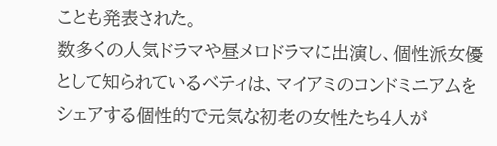ことも発表された。
数多くの人気ドラマや昼メロドラマに出演し、個性派女優として知られているベティは、マイアミのコンドミニアムをシェアする個性的で元気な初老の女性たち4人が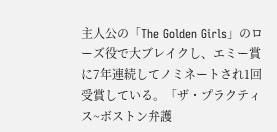主人公の「The Golden Girls」のローズ役で大ブレイクし、エミー賞に7年連続してノミネートされ1回受賞している。「ザ・プラクティス~ボストン弁護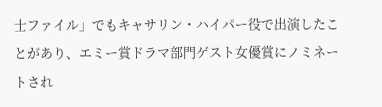士ファイル」でもキャサリン・ハイパー役で出演したことがあり、エミー賞ドラマ部門ゲスト女優賞にノミネートされ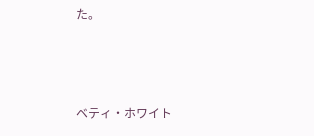た。



ベティ・ホワイト